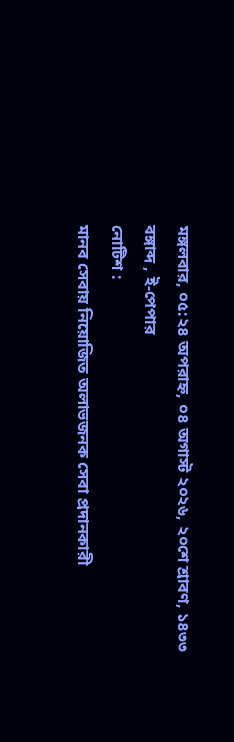মঙ্গলবার, ০৫:২৪ অপরাহ্ন, ০৪ অগাস্ট ২০২৬, ২০শে শ্রাবণ, ১৪৩৩ বঙ্গাব্দ , ই-পেপার
নোটিশ :
মানব সেবায় নিয়োজিত অলাভজনক সেবা প্রদানকারী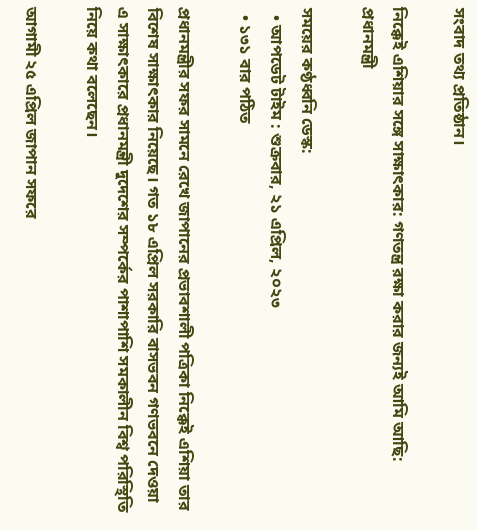সংবাদ তথ্য প্রতিষ্ঠান।

নিক্কেই এশিয়ার সঙ্গে সাক্ষাৎকার: গণতন্ত্র রক্ষা করার জন্যই আমি আছি: প্রধানমন্ত্রী

সময়ের কণ্ঠধ্বনি ডেস্ক:
  • আপডেট টাইম : শুক্রবার, ২১ এপ্রিল, ২০২৩
  • ১৩১ বার পঠিত

প্রধানমন্ত্রীর সফর সামনে রেখে জাপানের প্রভাবশালী পত্রিকা নিক্কেই এশিয়া তার বিশেষ সাক্ষাৎকার নিয়েছে। গত ১৮ এপ্রিল সরকারি বাসভবন গণভবনে দেওয়া এ সাক্ষাৎকারে প্রধানমন্ত্রী দুদেশের সম্পর্কের পাশাপাশি সমকালীন বিশ্ব পরিস্থিতি নিয়ে কথা বলেছেন।

আগামী ২৫ এপ্রিল জাপান সফরে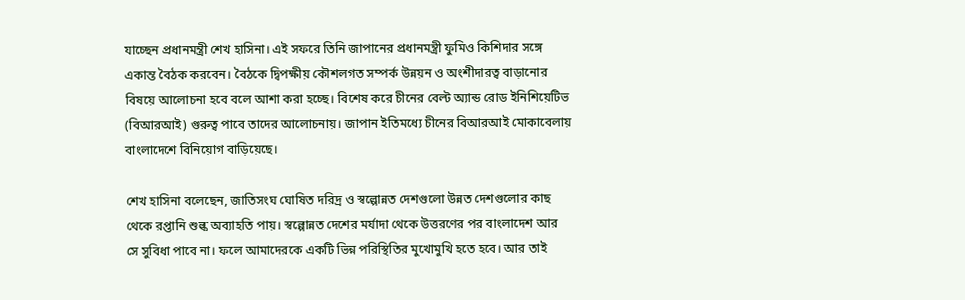যাচ্ছেন প্রধানমন্ত্রী শেখ হাসিনা। এই সফরে তিনি জাপানের প্রধানমন্ত্রী ফুমিও কিশিদার সঙ্গে একান্ত বৈঠক করবেন। বৈঠকে দ্বিপক্ষীয় কৌশলগত সম্পর্ক উন্নয়ন ও অংশীদারত্ব বাড়ানোর বিষয়ে আলোচনা হবে বলে আশা করা হচ্ছে। বিশেষ করে চীনের বেল্ট অ্যান্ড রোড ইনিশিয়েটিভ (বিআরআই) গুরুত্ব পাবে তাদের আলোচনায়। জাপান ইতিমধ্যে চীনের বিআরআই মোকাবেলায় বাংলাদেশে বিনিয়োগ বাড়িয়েছে।

শেখ হাসিনা বলেছেন, জাতিসংঘ ঘোষিত দরিদ্র ও স্বল্পোন্নত দেশগুলো উন্নত দেশগুলোর কাছ থেকে রপ্তানি শুল্ক অব্যাহতি পায়। স্বল্পোন্নত দেশের মর্যাদা থেকে উত্তরণের পর বাংলাদেশ আর সে সুবিধা পাবে না। ফলে আমাদেরকে একটি ভিন্ন পরিস্থিতির মুখোমুখি হতে হবে। আর তাই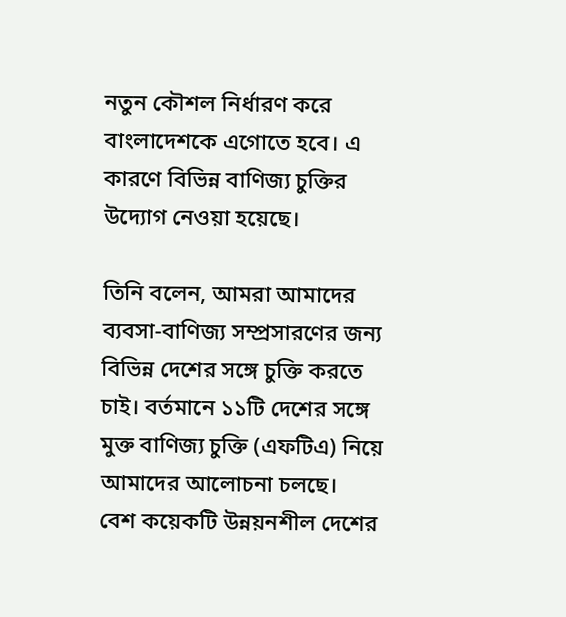নতুন কৌশল নির্ধারণ করে বাংলাদেশকে এগোতে হবে। এ কারণে বিভিন্ন বাণিজ্য চুক্তির উদ্যোগ নেওয়া হয়েছে।

তিনি বলেন, আমরা আমাদের ব্যবসা-বাণিজ্য সম্প্রসারণের জন্য বিভিন্ন দেশের সঙ্গে চুক্তি করতে চাই। বর্তমানে ১১টি দেশের সঙ্গে মুক্ত বাণিজ্য চুক্তি (এফটিএ) নিয়ে আমাদের আলোচনা চলছে।
বেশ কয়েকটি উন্নয়নশীল দেশের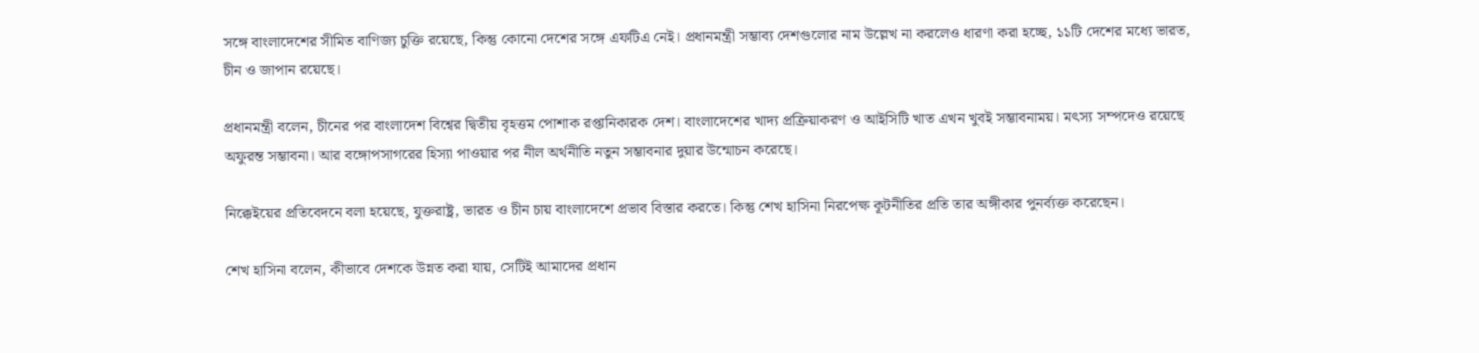সঙ্গে বাংলাদেশের সীমিত বাণিজ্য চুক্তি রয়েছে, কিন্তু কোনো দেশের সঙ্গে এফটিএ নেই। প্রধানমন্ত্রী সম্ভাব্য দেশগুলোর নাম উল্লেখ না করলেও ধারণা করা হচ্ছে, ১১টি দেশের মধ্যে ভারত, চীন ও জাপান রয়েছে।

প্রধানমন্ত্রী বলেন, চীনের পর বাংলাদেশ বিশ্বের দ্বিতীয় বৃহত্তম পোশাক রপ্তানিকারক দেশ। বাংলাদেশের খাদ্য প্রক্রিয়াকরণ ও আইসিটি খাত এখন খুবই সম্ভাবনাময়। মৎস্য সম্পদেও রয়েছে অফুরন্ত সম্ভাবনা। আর বঙ্গোপসাগরের হিস্যা পাওয়ার পর নীল অর্থনীতি নতুন সম্ভাবনার দুয়ার উন্মোচন করেছে।

নিক্কেইয়ের প্রতিবেদনে বলা হয়েছে, যুক্তরাষ্ট্র, ভারত ও চীন চায় বাংলাদেশে প্রভাব বিস্তার করতে। কিন্তু শেখ হাসিনা নিরপেক্ষ কূটনীতির প্রতি তার অঙ্গীকার পুনর্ব্যক্ত করেছেন।

শেখ হাসিনা বলেন, কীভাবে দেশকে উন্নত করা যায়, সেটিই আমাদের প্রধান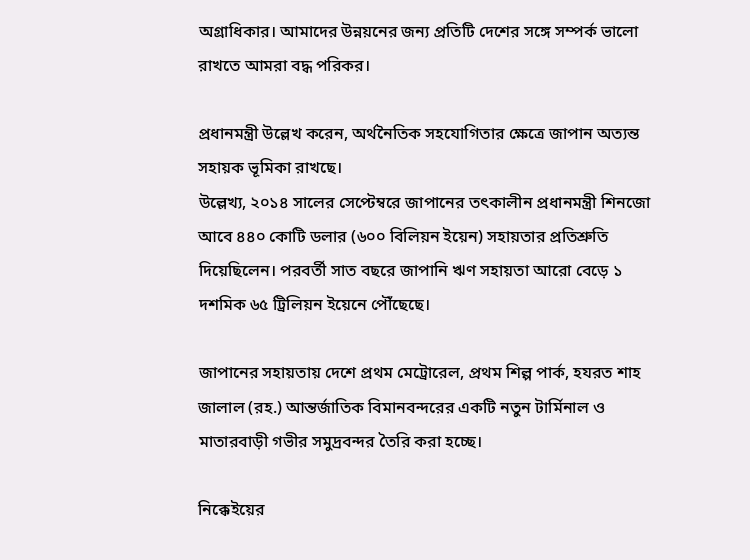অগ্রাধিকার। আমাদের উন্নয়নের জন্য প্রতিটি দেশের সঙ্গে সম্পর্ক ভালো রাখতে আমরা বদ্ধ পরিকর।

প্রধানমন্ত্রী উল্লেখ করেন, অর্থনৈতিক সহযোগিতার ক্ষেত্রে জাপান অত্যন্ত সহায়ক ভূমিকা রাখছে।
উল্লেখ্য, ২০১৪ সালের সেপ্টেম্বরে জাপানের তৎকালীন প্রধানমন্ত্রী শিনজো আবে ৪৪০ কোটি ডলার (৬০০ বিলিয়ন ইয়েন) সহায়তার প্রতিশ্রুতি দিয়েছিলেন। পরবর্তী সাত বছরে জাপানি ঋণ সহায়তা আরো বেড়ে ১ দশমিক ৬৫ ট্রিলিয়ন ইয়েনে পৌঁছেছে।

জাপানের সহায়তায় দেশে প্রথম মেট্রোরেল, প্রথম শিল্প পার্ক, হযরত শাহ জালাল (রহ.) আন্তর্জাতিক বিমানবন্দরের একটি নতুন টার্মিনাল ও মাতারবাড়ী গভীর সমুদ্রবন্দর তৈরি করা হচ্ছে।

নিক্কেইয়ের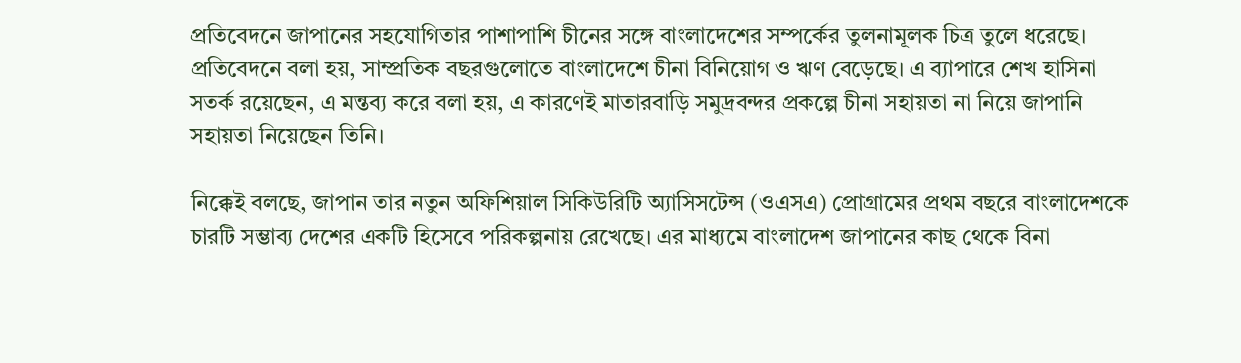প্রতিবেদনে জাপানের সহযোগিতার পাশাপাশি চীনের সঙ্গে বাংলাদেশের সম্পর্কের তুলনামূলক চিত্র তুলে ধরেছে। প্রতিবেদনে বলা হয়, সাম্প্রতিক বছরগুলোতে বাংলাদেশে চীনা বিনিয়োগ ও ঋণ বেড়েছে। এ ব্যাপারে শেখ হাসিনা সতর্ক রয়েছেন, এ মন্তব্য করে বলা হয়, এ কারণেই মাতারবাড়ি সমুদ্রবন্দর প্রকল্পে চীনা সহায়তা না নিয়ে জাপানি সহায়তা নিয়েছেন তিনি।

নিক্কেই বলছে, জাপান তার নতুন অফিশিয়াল সিকিউরিটি অ্যাসিসটেন্স (ওএসএ) প্রোগ্রামের প্রথম বছরে বাংলাদেশকে চারটি সম্ভাব্য দেশের একটি হিসেবে পরিকল্পনায় রেখেছে। এর মাধ্যমে বাংলাদেশ জাপানের কাছ থেকে বিনা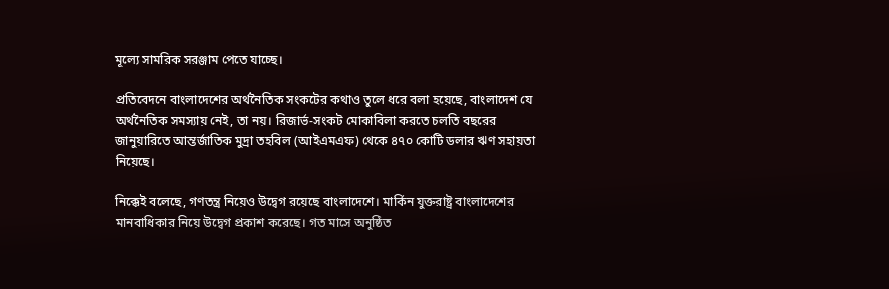মূল্যে সামরিক সরঞ্জাম পেতে যাচ্ছে।

প্রতিবেদনে বাংলাদেশের অর্থনৈতিক সংকটের কথাও তুলে ধরে বলা হয়েছে, বাংলাদেশ যে অর্থনৈতিক সমস্যায় নেই, তা নয়। রিজার্ভ-সংকট মোকাবিলা করতে চলতি বছরের জানুয়ারিতে আন্তর্জাতিক মুদ্রা তহবিল (আইএমএফ) থেকে ৪৭০ কোটি ডলার ঋণ সহায়তা নিয়েছে।

নিক্কেই বলেছে, গণতন্ত্র নিয়েও উদ্বেগ রয়েছে বাংলাদেশে। মার্কিন যুক্তরাষ্ট্র বাংলাদেশের মানবাধিকার নিয়ে উদ্বেগ প্রকাশ করেছে। গত মাসে অনুষ্ঠিত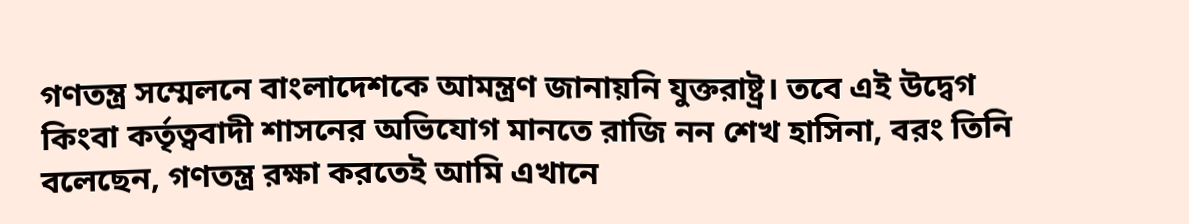গণতন্ত্র সম্মেলনে বাংলাদেশকে আমন্ত্রণ জানায়নি যুক্তরাষ্ট্র। তবে এই উদ্বেগ কিংবা কর্তৃত্ববাদী শাসনের অভিযোগ মানতে রাজি নন শেখ হাসিনা, বরং তিনি বলেছেন, গণতন্ত্র রক্ষা করতেই আমি এখানে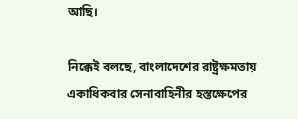আছি।

নিক্কেই বলছে, বাংলাদেশের রাষ্ট্রক্ষমতায় একাধিকবার সেনাবাহিনীর হস্তক্ষেপের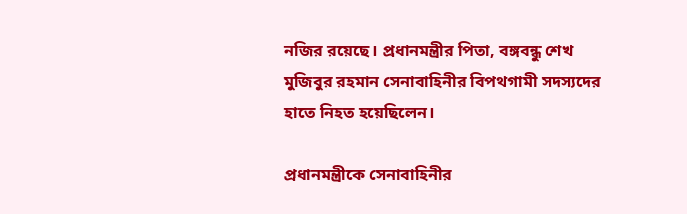নজির রয়েছে। প্রধানমন্ত্রীর পিতা, বঙ্গবন্ধু শেখ মুজিবুর রহমান সেনাবাহিনীর বিপথগামী সদস্যদের হাতে নিহত হয়েছিলেন।

প্রধানমন্ত্রীকে সেনাবাহিনীর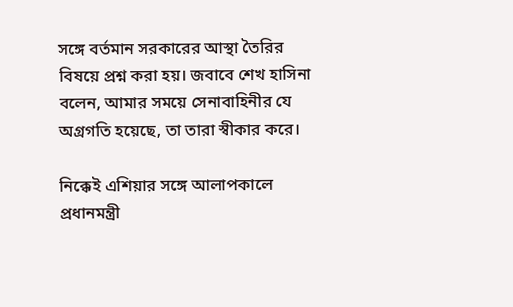সঙ্গে বর্তমান সরকারের আস্থা তৈরির বিষয়ে প্রশ্ন করা হয়। জবাবে শেখ হাসিনা বলেন, আমার সময়ে সেনাবাহিনীর যে অগ্রগতি হয়েছে, তা তারা স্বীকার করে।

নিক্কেই এশিয়ার সঙ্গে আলাপকালে প্রধানমন্ত্রী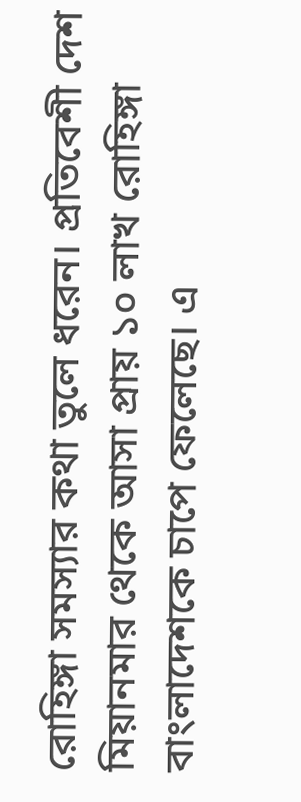রোহিঙ্গা সমস্যার কথা তুলে ধরেন। প্রতিবেশী দেশ মিয়ানমার থেকে আসা প্রায় ১০ লাখ রোহিঙ্গা বাংলাদেশকে চাপে ফেলেছে। এ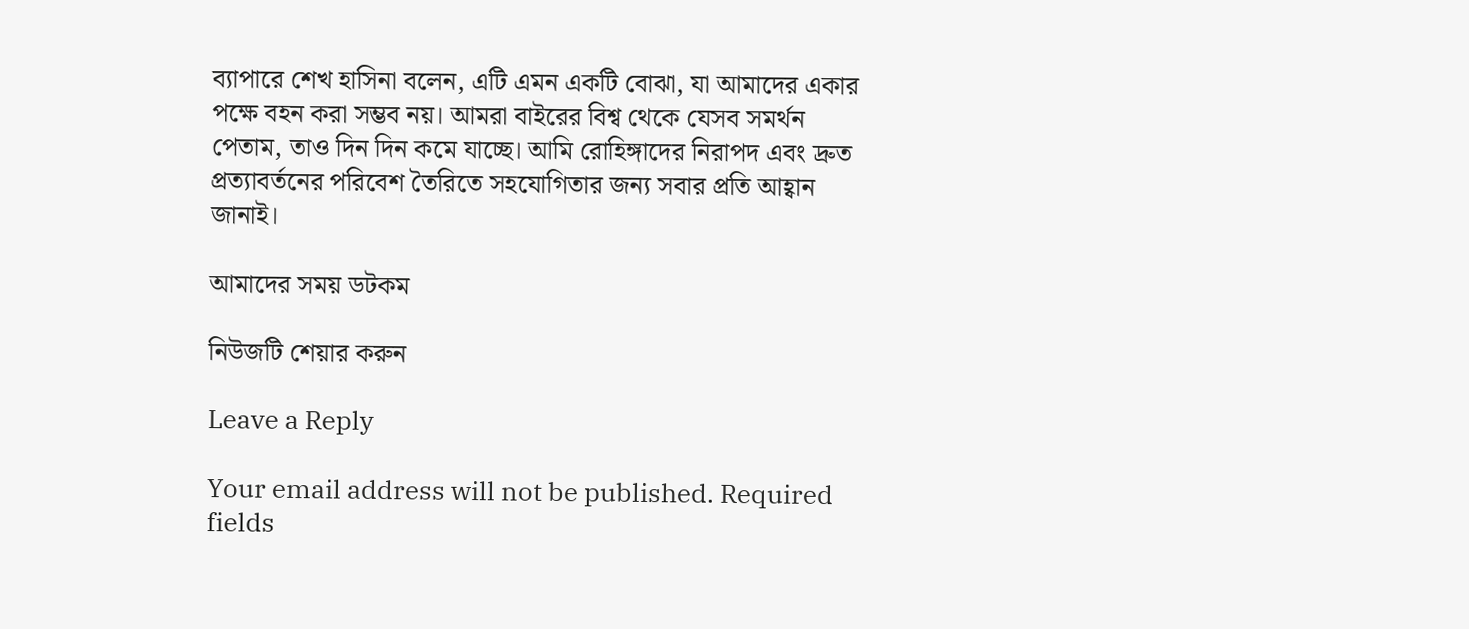ব্যাপারে শেখ হাসিনা বলেন, এটি এমন একটি বোঝা, যা আমাদের একার পক্ষে বহন করা সম্ভব নয়। আমরা বাইরের বিশ্ব থেকে যেসব সমর্থন পেতাম, তাও দিন দিন কমে যাচ্ছে। আমি রোহিঙ্গাদের নিরাপদ এবং দ্রুত প্রত্যাবর্তনের পরিবেশ তৈরিতে সহযোগিতার জন্য সবার প্রতি আহ্বান জানাই।

আমাদের সময় ডটকম

নিউজটি শেয়ার করুন

Leave a Reply

Your email address will not be published. Required fields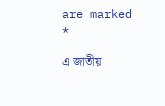are marked *

এ জাতীয়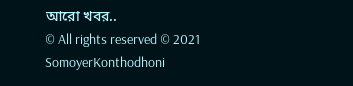আরো খবর..
© All rights reserved © 2021 SomoyerKonthodhoni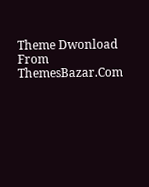Theme Dwonload From ThemesBazar.Com